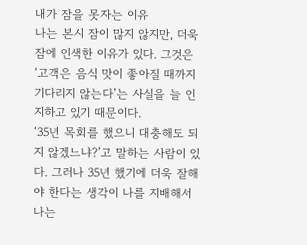내가 잠을 못자는 이유
나는 본시 잠이 많지 않지만, 더욱 잠에 인색한 이유가 있다. 그것은 ‘고객은 음식 맛이 좋아질 때까지 기다리지 않는다’는 사실을 늘 인지하고 있기 때문이다.
‘35년 목회를 했으니 대충해도 되지 않겠느냐?’고 말하는 사람이 있다. 그러나 35년 했기에 더욱 잘해야 한다는 생각이 나를 지배해서 나는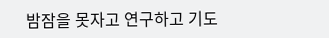밤잠을 못자고 연구하고 기도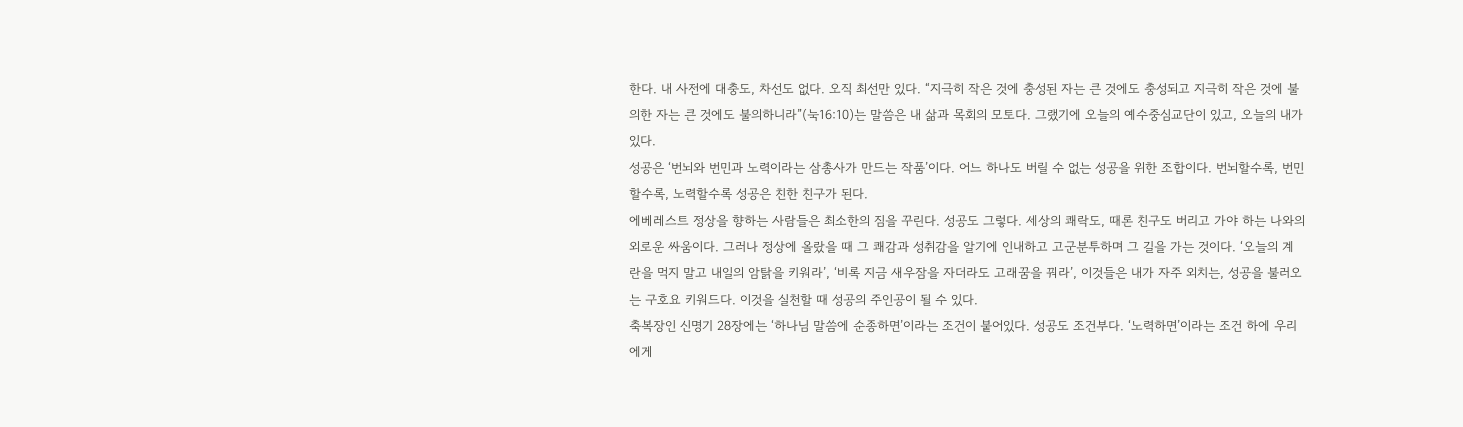한다. 내 사전에 대충도, 차선도 없다. 오직 최선만 있다. “지극히 작은 것에 충성된 자는 큰 것에도 충성되고 지극히 작은 것에 불의한 자는 큰 것에도 불의하니라”(눅16:10)는 말씀은 내 삶과 목회의 모토다. 그랬기에 오늘의 예수중심교단이 있고, 오늘의 내가 있다.
성공은 ‘번뇌와 번민과 노력이라는 삼총사가 만드는 작품’이다. 어느 하나도 버릴 수 없는 성공을 위한 조합이다. 번뇌할수록, 번민할수록, 노력할수록 성공은 친한 친구가 된다.
에베레스트 정상을 향하는 사람들은 최소한의 짐을 꾸린다. 성공도 그렇다. 세상의 쾌락도, 때론 친구도 버리고 가야 하는 나와의 외로운 싸움이다. 그러나 정상에 올랐을 때 그 쾌감과 성취감을 알기에 인내하고 고군분투하며 그 길을 가는 것이다. ‘오늘의 계란을 먹지 말고 내일의 암탉을 키워라’, ‘비록 지금 새우잠을 자더라도 고래꿈을 꿔라’, 이것들은 내가 자주 외치는, 성공을 불러오는 구호요 키워드다. 이것을 실천할 때 성공의 주인공이 될 수 있다.
축복장인 신명기 28장에는 ‘하나님 말씀에 순종하면’이라는 조건이 붙어있다. 성공도 조건부다. ‘노력하면’이라는 조건 하에 우리에게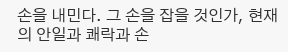손을 내민다. 그 손을 잡을 것인가, 현재의 안일과 쾌락과 손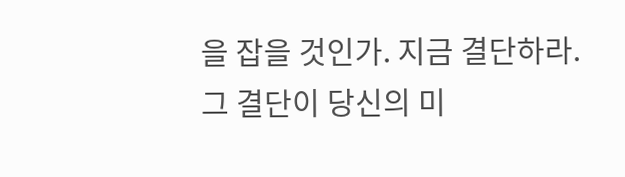을 잡을 것인가. 지금 결단하라. 그 결단이 당신의 미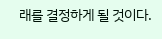래를 결정하게 될 것이다.